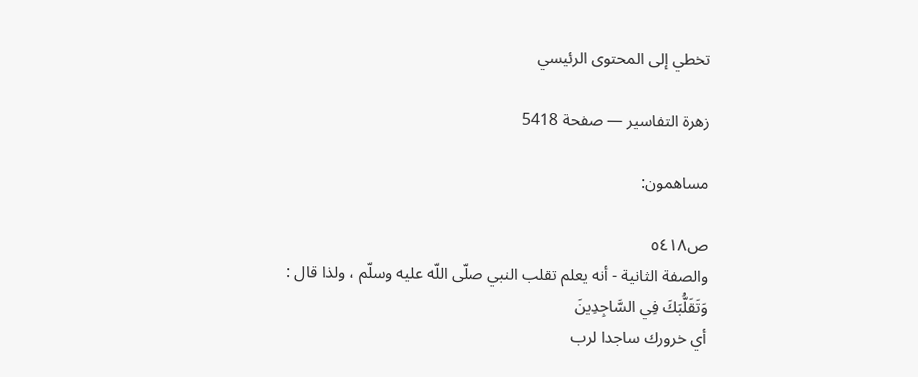تخطي إلى المحتوى الرئيسي

زهرة التفاسير — صفحة 5418

مساهمون:

ص٥٤١٨
والصفة الثانية - أنه يعلم تقلب النبي صلّى اللّه عليه وسلّم ، ولذا قال :
وَتَقَلُّبَكَ فِي السَّاجِدِينَ
أي خرورك ساجدا لرب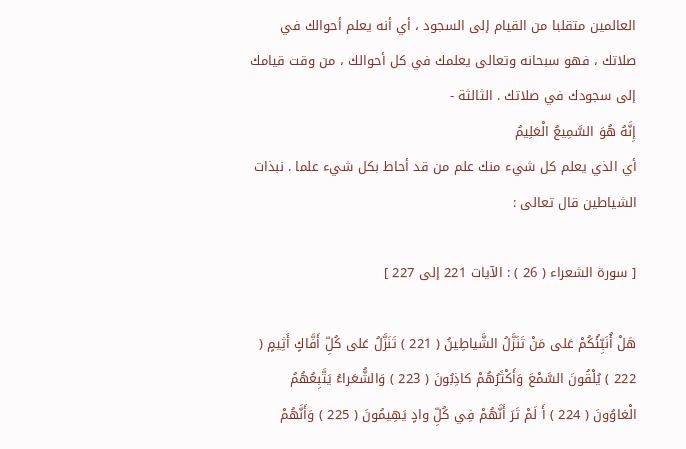العالمين متقلبا من القيام إلى السجود ، أي أنه يعلم أحوالك في صلاتك ، فهو سبحانه وتعالى يعلمك في كل أحوالك ، من وقت قيامك إلى سجودك في صلاتك . الثالثة -
إِنَّهُ هُوَ السَّمِيعُ الْعَلِيمُ
أي الذي يعلم كل شيء منك علم من قد أحاط بكل شيء علما . نبذات الشياطين قال تعالى :

[ سورة الشعراء ( 26 ) : الآيات 221 إلى 227 ]

هَلْ أُنَبِّئُكُمْ عَلى مَنْ تَنَزَّلُ الشَّياطِينُ ( 221 ) تَنَزَّلُ عَلى كُلِّ أَفَّاكٍ أَثِيمٍ ( 222 ) يُلْقُونَ السَّمْعَ وَأَكْثَرُهُمْ كاذِبُونَ ( 223 ) وَالشُّعَراءُ يَتَّبِعُهُمُ الْغاوُونَ ( 224 ) أَ لَمْ تَرَ أَنَّهُمْ فِي كُلِّ وادٍ يَهِيمُونَ ( 225 ) وَأَنَّهُمْ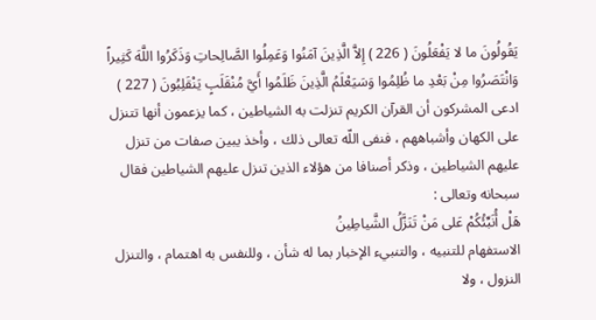يَقُولُونَ ما لا يَفْعَلُونَ ( 226 ) إِلاَّ الَّذِينَ آمَنُوا وَعَمِلُوا الصَّالِحاتِ وَذَكَرُوا اللَّهَ كَثِيراً وَانْتَصَرُوا مِنْ بَعْدِ ما ظُلِمُوا وَسَيَعْلَمُ الَّذِينَ ظَلَمُوا أَيَّ مُنْقَلَبٍ يَنْقَلِبُونَ ( 227 ) ادعى المشركون أن القرآن الكريم تنزلت به الشياطين ، كما يزعمون أنها تتنزل على الكهان وأشباههم ، فنفى اللّه تعالى ذلك ، وأخذ يبين صفات من تنزل عليهم الشياطين ، وذكر أصنافا من هؤلاء الذين تنزل عليهم الشياطين فقال سبحانه وتعالى :
هَلْ أُنَبِّئُكُمْ عَلى مَنْ تَنَزَّلُ الشَّياطِينُ
الاستفهام للتنبيه ، والتنبيء الإخبار بما له شأن ، وللنفس به اهتمام ، والتنزل النزول ، ولا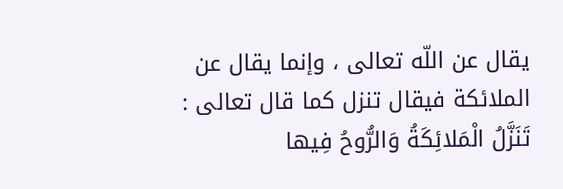يقال عن اللّه تعالى ، وإنما يقال عن الملائكة فيقال تنزل كما قال تعالى :
تَنَزَّلُ الْمَلائِكَةُ وَالرُّوحُ فِيها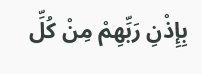بِإِذْنِ رَبِّهِمْ مِنْ كُلِّ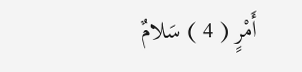أَمْرٍ ( 4 ) سَلامٌ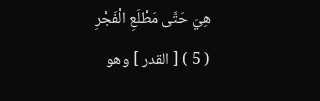هِيَ حَتَّى مَطْلَعِ الْفَجْرِ
( 5 ) [ القدر ] وهو